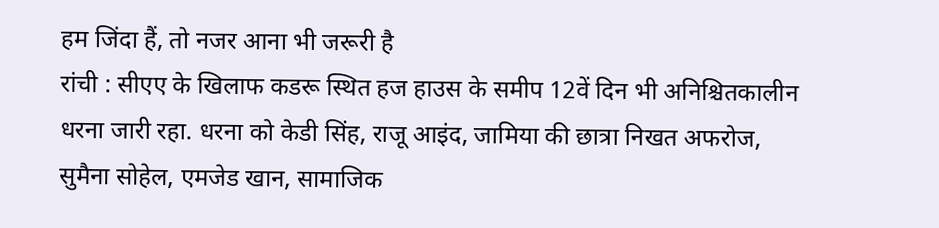हम जिंदा हैं, तो नजर आना भी जरूरी है
रांची : सीएए के खिलाफ कडरू स्थित हज हाउस के समीप 12वें दिन भी अनिश्चितकालीन धरना जारी रहा. धरना को केडी सिंह, राजू आइंद, जामिया की छात्रा निखत अफरोज, सुमैना सोहेल, एमजेड खान, सामाजिक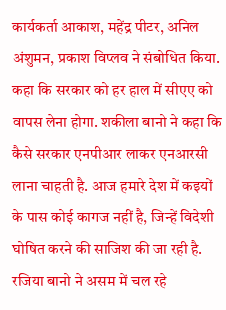कार्यकर्ता आकाश, महेंद्र पीटर, अनिल अंशुमन, प्रकाश विप्लव ने संबोधित किया. कहा कि सरकार को हर हाल में सीएए को वापस लेना होगा. शकीला बानो ने कहा कि कैसे सरकार एनपीआर लाकर एनआरसी लाना चाहती है. आज हमारे देश में कइयों के पास कोई कागज नहीं है, जिन्हें विदेशी घोषित करने की साजिश की जा रही है.
रजिया बानो ने असम में चल रहे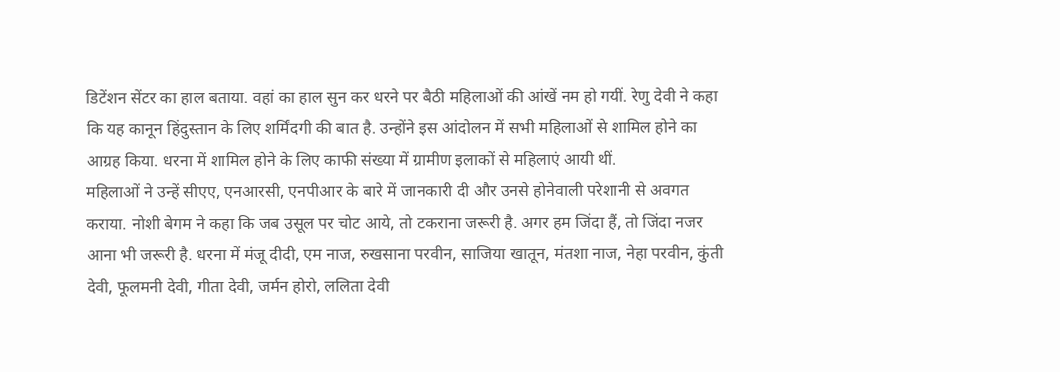डिटेंशन सेंटर का हाल बताया. वहां का हाल सुन कर धरने पर बैठी महिलाओं की आंखें नम हो गयीं. रेणु देवी ने कहा कि यह कानून हिंदुस्तान के लिए शर्मिंदगी की बात है. उन्होंने इस आंदोलन में सभी महिलाओं से शामिल होने का आग्रह किया. धरना में शामिल होने के लिए काफी संख्या में ग्रामीण इलाकों से महिलाएं आयी थीं.
महिलाओं ने उन्हें सीएए, एनआरसी, एनपीआर के बारे में जानकारी दी और उनसे होनेवाली परेशानी से अवगत कराया. नोशी बेगम ने कहा कि जब उसूल पर चोट आये, तो टकराना जरूरी है. अगर हम जिंदा हैं, तो जिंदा नजर आना भी जरूरी है. धरना में मंजू दीदी, एम नाज, रुखसाना परवीन, साजिया खातून, मंतशा नाज, नेहा परवीन, कुंती देवी, फूलमनी देवी, गीता देवी, जर्मन होरो, ललिता देवी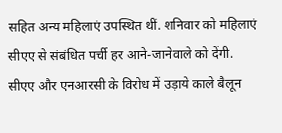सहित अन्य महिलाएं उपस्थित थीं. शनिवार को महिलाएं सीएए से संबंधित पर्ची हर आने-जानेवाले को देंगी.
सीएए और एनआरसी के विरोध में उड़ाये काले बैलून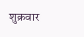शुक्रवार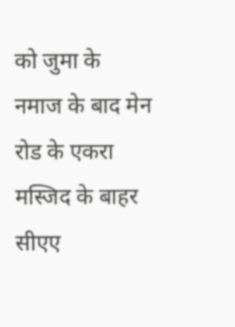को जुमा के नमाज के बाद मेन रोड के एकरा मस्जिद के बाहर सीएए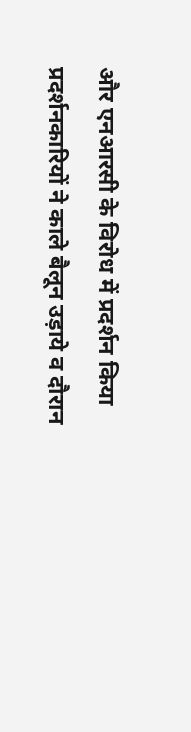और एनआरसी के विरोध में प्रदर्शन किया प्रदर्शनकारियों ने काले बैलून उड़ाये व दौरान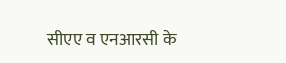सीएए व एनआरसी के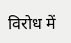विरोध में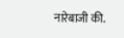नारेबाजी की.